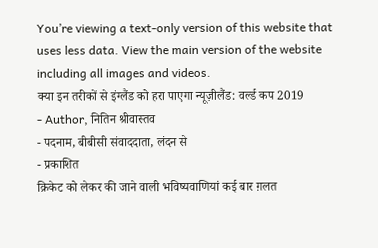You’re viewing a text-only version of this website that uses less data. View the main version of the website including all images and videos.
क्या इन तरीकों से इंग्लैंड को हरा पाएगा न्यूज़ीलैंड: वर्ल्ड कप 2019
- Author, नितिन श्रीवास्तव
- पदनाम, बीबीसी संवाददाता, लंदन से
- प्रकाशित
क्रिकेट को लेकर की जाने वाली भविष्यवाणियां कई बार ग़लत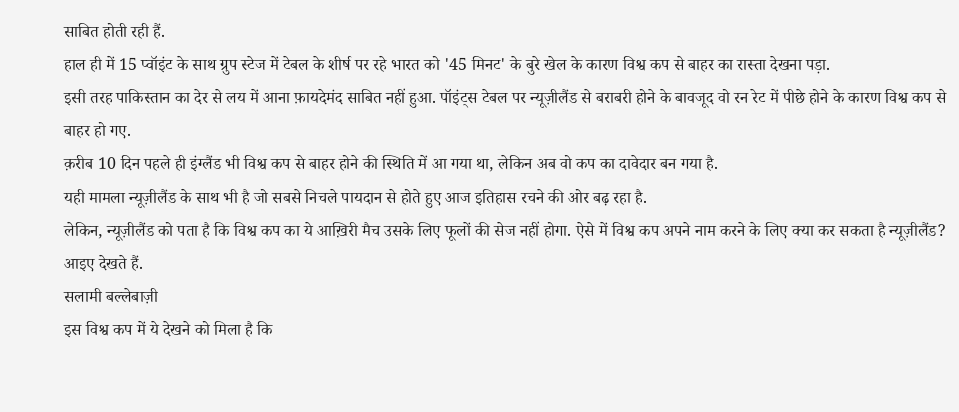साबित होती रही हैं.
हाल ही में 15 प्वॉइंट के साथ ग्रुप स्टेज में टेबल के शीर्ष पर रहे भारत को '45 मिनट' के बुरे खेल के कारण विश्व कप से बाहर का रास्ता देखना पड़ा.
इसी तरह पाकिस्तान का देर से लय में आना फ़ायदेमंद साबित नहीं हुआ. पॉइंट्स टेबल पर न्यूज़ीलैंड से बराबरी होने के बावजूद वो रन रेट में पीछे होने के कारण विश्व कप से बाहर हो गए.
क़रीब 10 दिन पहले ही इंग्लैंड भी विश्व कप से बाहर होने की स्थिति में आ गया था, लेकिन अब वो कप का दावेदार बन गया है.
यही मामला न्यूज़ीलैंड के साथ भी है जो सबसे निचले पायदान से होते हुए आज इतिहास रचने की ओर बढ़ रहा है.
लेकिन, न्यूज़ीलैंड को पता है कि विश्व कप का ये आख़िरी मैच उसके लिए फूलों की सेज नहीं होगा. ऐसे में विश्व कप अपने नाम करने के लिए क्या कर सकता है न्यूज़ीलैंड? आइए देखते हैं.
सलामी बल्लेबाज़ी
इस विश्व कप में ये देखने को मिला है कि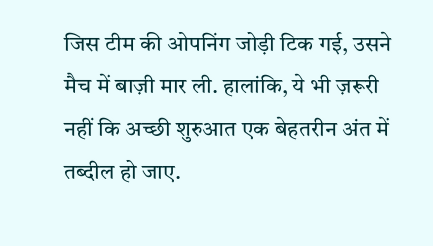जिस टीम की ओपनिंग जोड़ी टिक गई, उसने मैच में बाज़ी मार ली. हालांकि, ये भी ज़रूरी नहीं कि अच्छी शुरुआत एक बेहतरीन अंत में तब्दील हो जाए.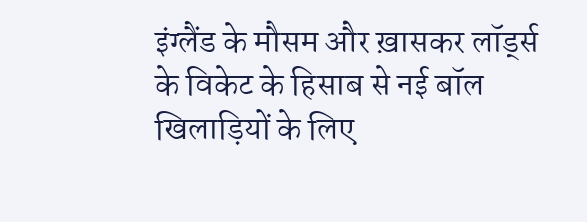इंग्लैंड के मौसम और ख़ासकर लॉर्ड्स के विकेट के हिसाब से नई बॉल खिलाड़ियों के लिए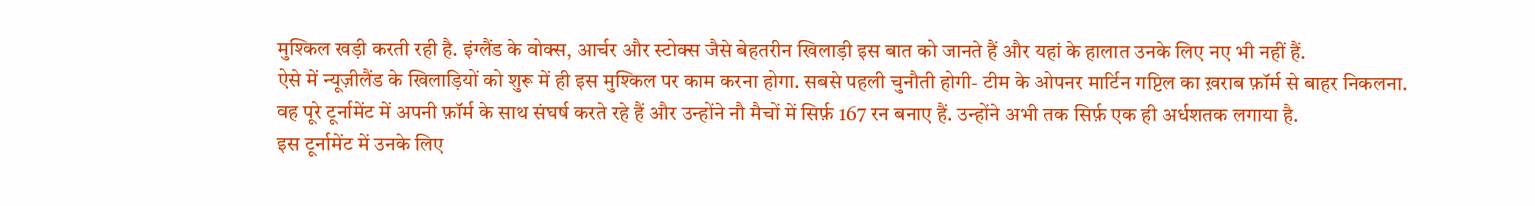मुश्किल खड़ी करती रही है. इंग्लैंड के वोक्स, आर्चर और स्टोक्स जैसे बेहतरीन खिलाड़ी इस बात को जानते हैं और यहां के हालात उनके लिए नए भी नहीं हैं.
ऐसे में न्यूज़ीलैंड के खिलाड़ियों को शुरू में ही इस मुश्किल पर काम करना होगा. सबसे पहली चुनौती होगी- टीम के ओपनर मार्टिन गप्टिल का ख़राब फ़ॉर्म से बाहर निकलना.
वह पूरे टूर्नामेंट में अपनी फ़ॉर्म के साथ संघर्ष करते रहे हैं और उन्होंने नौ मैचों में सिर्फ़ 167 रन बनाए हैं. उन्होंने अभी तक सिर्फ़ एक ही अर्धशतक लगाया है.
इस टूर्नामेंट में उनके लिए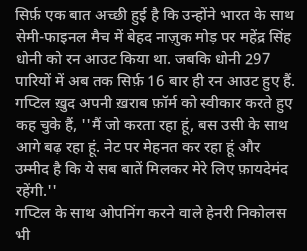सिर्फ़ एक बात अच्छी हुई है कि उन्होंने भारत के साथ सेमी-फाइनल मैच में बेहद नाज़ुक मोड़ पर महेंद्र सिंह धोनी को रन आउट किया था. जबकि धोनी 297 पारियों में अब तक सिर्फ़ 16 बार ही रन आउट हुए हैं.
गप्टिल ख़ुद अपनी ख़राब फ़ॉर्म को स्वीकार करते हुए कह चुके हैं, ''मैं जो करता रहा हूं, बस उसी के साथ आगे बढ़ रहा हूं. नेट पर मेहनत कर रहा हूं और उम्मीद है कि ये सब बातें मिलकर मेरे लिए फ़ायदेमंद रहेंगी.''
गप्टिल के साथ ओपनिंग करने वाले हेनरी निकोलस भी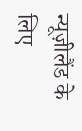न्यूज़ीलैंड के लिए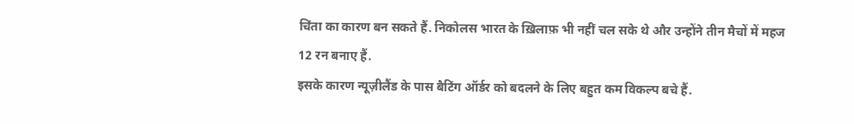चिंता का कारण बन सकते हैं. निकोलस भारत के ख़िलाफ़ भी नहीं चल सके थे और उन्होंने तीन मैचों में महज 12 रन बनाए हैं.
इसके कारण न्यूज़ीलैंड के पास बैटिंग ऑर्डर को बदलने के लिए बहुत कम विकल्प बचे हैं.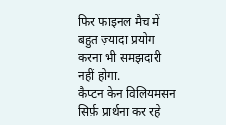फिर फाइनल मैच में बहुत ज़्यादा प्रयोग करना भी समझदारी नहीं होगा.
कैप्टन केन विलियमसन सिर्फ़ प्रार्थना कर रहे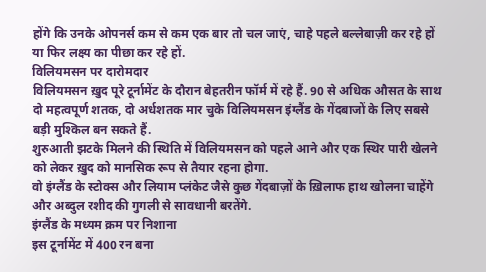होंगे कि उनके ओपनर्स कम से कम एक बार तो चल जाएं, चाहे पहले बल्लेबाज़ी कर रहे हों या फिर लक्ष्य का पीछा कर रहे हों.
विलियमसन पर दारोमदार
विलियमसन ख़ुद पूरे टूर्नामेंट के दौरान बेहतरीन फॉर्म में रहे हैं. 90 से अधिक औसत के साथ दो महत्वपूर्ण शतक, दो अर्धशतक मार चुके विलियमसन इंग्लैंड के गेंदबाजों के लिए सबसे बड़ी मुश्किल बन सकते हैं.
शुरुआती झटके मिलने की स्थिति में विलियमसन को पहले आने और एक स्थिर पारी खेलने को लेकर ख़ुद को मानसिक रूप से तैयार रहना होगा.
वो इंग्लैंड के स्टोक्स और लियाम प्लंकेट जैसे कुछ गेंदबाज़ों के ख़िलाफ हाथ खोलना चाहेंगे और अब्दुल रशीद की गुगली से सावधानी बरतेंगे.
इंग्लैंड के मध्यम क्रम पर निशाना
इस टूर्नामेंट में 400 रन बना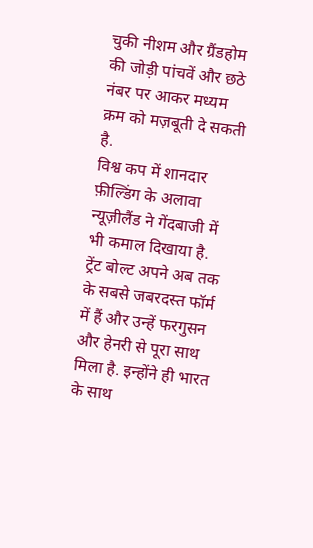चुकी नीशम और ग्रैंडहोम की जोड़ी पांचवें और छठे नंबर पर आकर मध्यम क्रम को मज़बूती दे सकती है.
विश्व कप में शानदार फ़ील्डिंग के अलावा न्यूज़ीलैंड ने गेंदबाजी में भी कमाल दिखाया है.
ट्रेंट बोल्ट अपने अब तक के सबसे जबरदस्त फॉर्म में हैं और उन्हें फरगुसन और हेनरी से पूरा साथ मिला है. इन्होंने ही भारत के साथ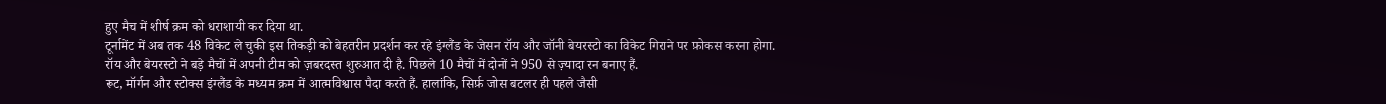हुए मैच में शीर्ष क्रम को धराशायी कर दिया था.
टूर्नामेंट में अब तक 48 विकेट ले चुकी इस तिकड़ी को बेहतरीन प्रदर्शन कर रहे इंग्लैंड के जेसन रॉय और जॉनी बेयरस्टो का विकेट गिराने पर फ़ोकस करना होगा.
रॉय और बेयरस्टो ने बड़े मैचों में अपनी टीम को ज़बरदस्त शुरुआत दी है. पिछले 10 मैचों में दोनों ने 950 से ज़्यादा रन बनाए हैं.
रूट, मॉर्गन और स्टोक्स इंग्लैंड के मध्यम क्रम में आत्मविश्वास पैदा करते हैं. हालांकि, सिर्फ़ जोस बटलर ही पहले जैसी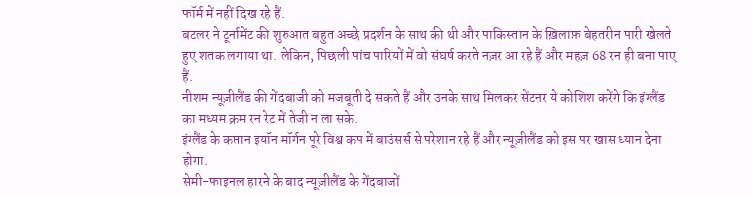फॉर्म में नहीं दिख रहे हैं.
बटलर ने टूर्नामेंट की शुरुआत बहुत अच्छे प्रदर्शन के साथ की थी और पाकिस्तान के ख़िलाफ़ बेहतरीन पारी खेलते हुए शतक लगाया था. लेकिन, पिछली पांच पारियों में वो संघर्ष करते नज़र आ रहे हैं और महज़ 68 रन ही बना पाए हैं.
नीशम न्यूज़ीलैंड की गेंदबाजी को मजबूती दे सकते हैं और उनके साथ मिलकर सेंटनर ये कोशिश करेंगे कि इंग्लैंड का मध्यम क्रम रन रेट में तेजी न ला सके.
इंग्लैंड के कप्तान इयॉन मॉर्गन पूरे विश्व कप में बाउंसर्स से परेशान रहे हैं और न्यूज़ीलैंड को इस पर खास ध्यान देना होगा.
सेमी-फाइनल हारने के बाद न्यूज़ीलैंड के गेंदबाजों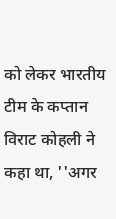को लेकर भारतीय टीम के कप्तान विराट कोहली ने कहा था, ''अगर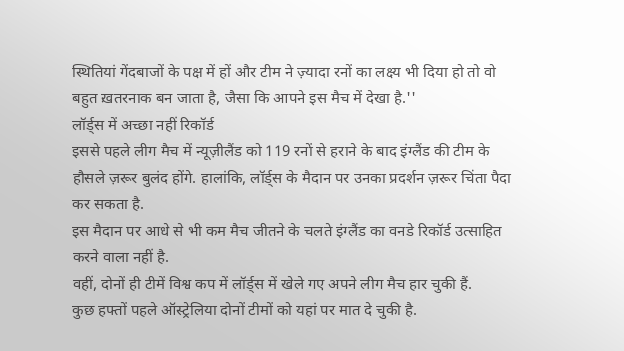स्थितियां गेंदबाजों के पक्ष में हों और टीम ने ज़्यादा रनों का लक्ष्य भी दिया हो तो वो बहुत ख़तरनाक बन जाता है, जैसा कि आपने इस मैच में देखा है.''
लॉर्ड्स में अच्छा नहीं रिकॉर्ड
इससे पहले लीग मैच में न्यूज़ीलैंड को 119 रनों से हराने के बाद इंग्लैंड की टीम के हौसले ज़रूर बुलंद होंगे. हालांकि, लॉर्ड्स के मैदान पर उनका प्रदर्शन ज़रूर चिंता पैदा कर सकता है.
इस मैदान पर आधे से भी कम मैच जीतने के चलते इंग्लैंड का वनडे रिकॉर्ड उत्साहित करने वाला नहीं है.
वहीं, दोनों ही टीमें विश्व कप में लॉर्ड्स में खेले गए अपने लीग मैच हार चुकी हैं.
कुछ हफ्तों पहले ऑस्ट्रेलिया दोनों टीमों को यहां पर मात दे चुकी है.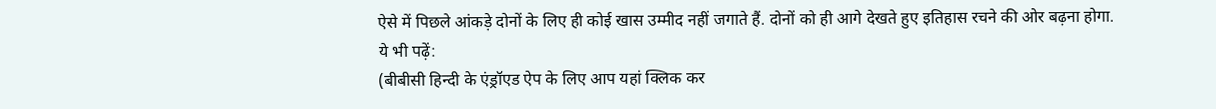ऐसे में पिछले आंकड़े दोनों के लिए ही कोई खास उम्मीद नहीं जगाते हैं. दोनों को ही आगे देखते हुए इतिहास रचने की ओर बढ़ना होगा.
ये भी पढ़ें:
(बीबीसी हिन्दी के एंड्रॉएड ऐप के लिए आप यहां क्लिक कर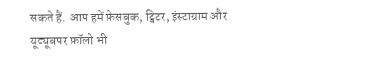सकते हैं. आप हमें फ़ेसबुक, ट्विटर, इंस्टाग्राम और यूट्यूबपर फ़ॉलो भी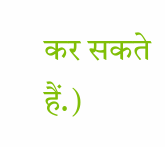कर सकते हैं.)